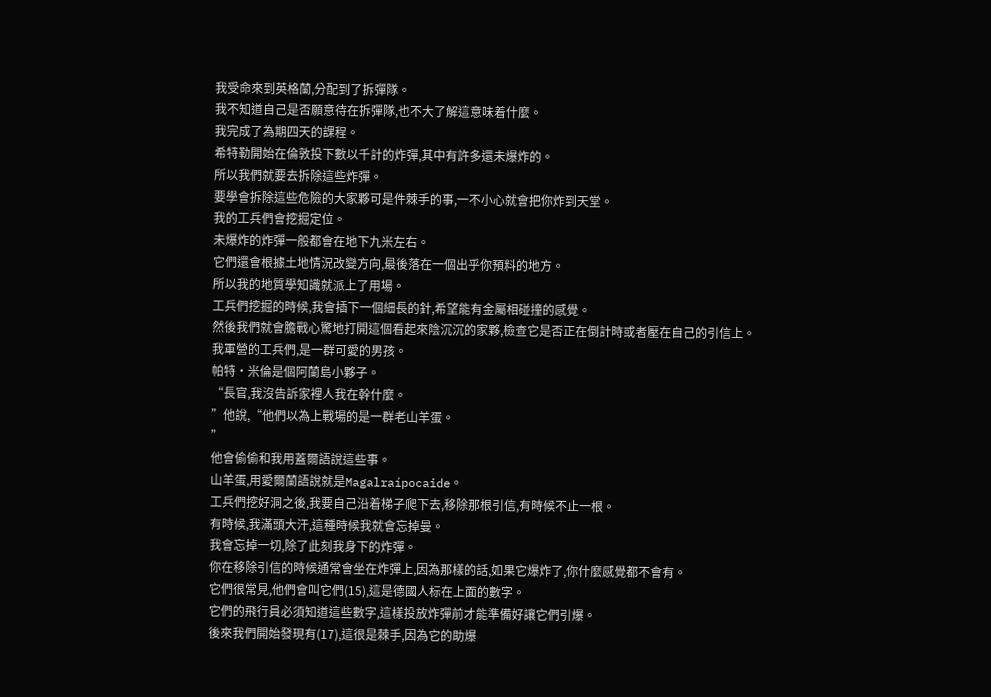我受命來到英格蘭,分配到了拆彈隊。
我不知道自己是否願意待在拆彈隊,也不大了解這意味着什麼。
我完成了為期四天的課程。
希特勒開始在倫敦投下數以千計的炸彈,其中有許多還未爆炸的。
所以我們就要去拆除這些炸彈。
要學會拆除這些危險的大家夥可是件棘手的事,一不小心就會把你炸到天堂。
我的工兵們會挖掘定位。
未爆炸的炸彈一般都會在地下九米左右。
它們還會根據土地情況改變方向,最後落在一個出乎你預料的地方。
所以我的地質學知識就派上了用場。
工兵們挖掘的時候,我會插下一個細長的針,希望能有金屬相碰撞的感覺。
然後我們就會膽戰心驚地打開這個看起來陰沉沉的家夥,檢查它是否正在倒計時或者壓在自己的引信上。
我軍營的工兵們,是一群可愛的男孩。
帕特·米倫是個阿蘭島小夥子。
“長官,我沒告訴家裡人我在幹什麼。
”他說,“他們以為上戰場的是一群老山羊蛋。
”
他會偷偷和我用蓋爾語說這些事。
山羊蛋,用愛爾蘭語說就是Magalraípocaide。
工兵們挖好洞之後,我要自己沿着梯子爬下去,移除那根引信,有時候不止一根。
有時候,我滿頭大汗,這種時候我就會忘掉曼。
我會忘掉一切,除了此刻我身下的炸彈。
你在移除引信的時候通常會坐在炸彈上,因為那樣的話,如果它爆炸了,你什麼感覺都不會有。
它們很常見,他們會叫它們(15),這是德國人标在上面的數字。
它們的飛行員必須知道這些數字,這樣投放炸彈前才能準備好讓它們引爆。
後來我們開始發現有(17),這很是棘手,因為它的助爆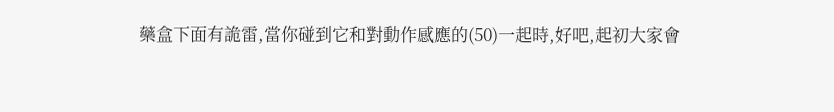藥盒下面有詭雷,當你碰到它和對動作感應的(50)一起時,好吧,起初大家會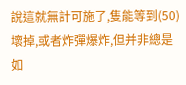說這就無計可施了,隻能等到(50)壞掉,或者炸彈爆炸,但并非總是如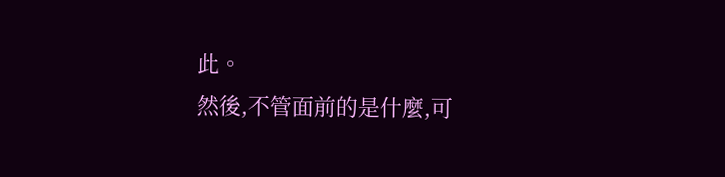此。
然後,不管面前的是什麼,可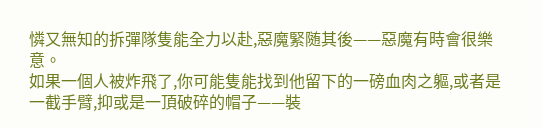憐又無知的拆彈隊隻能全力以赴,惡魔緊随其後——惡魔有時會很樂意。
如果一個人被炸飛了,你可能隻能找到他留下的一磅血肉之軀,或者是一截手臂,抑或是一頂破碎的帽子——裝